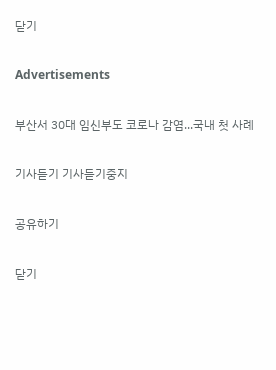닫기

Advertisements

부산서 30대 임신부도 코로나 감염...국내 첫 사례

기사듣기 기사듣기중지

공유하기

닫기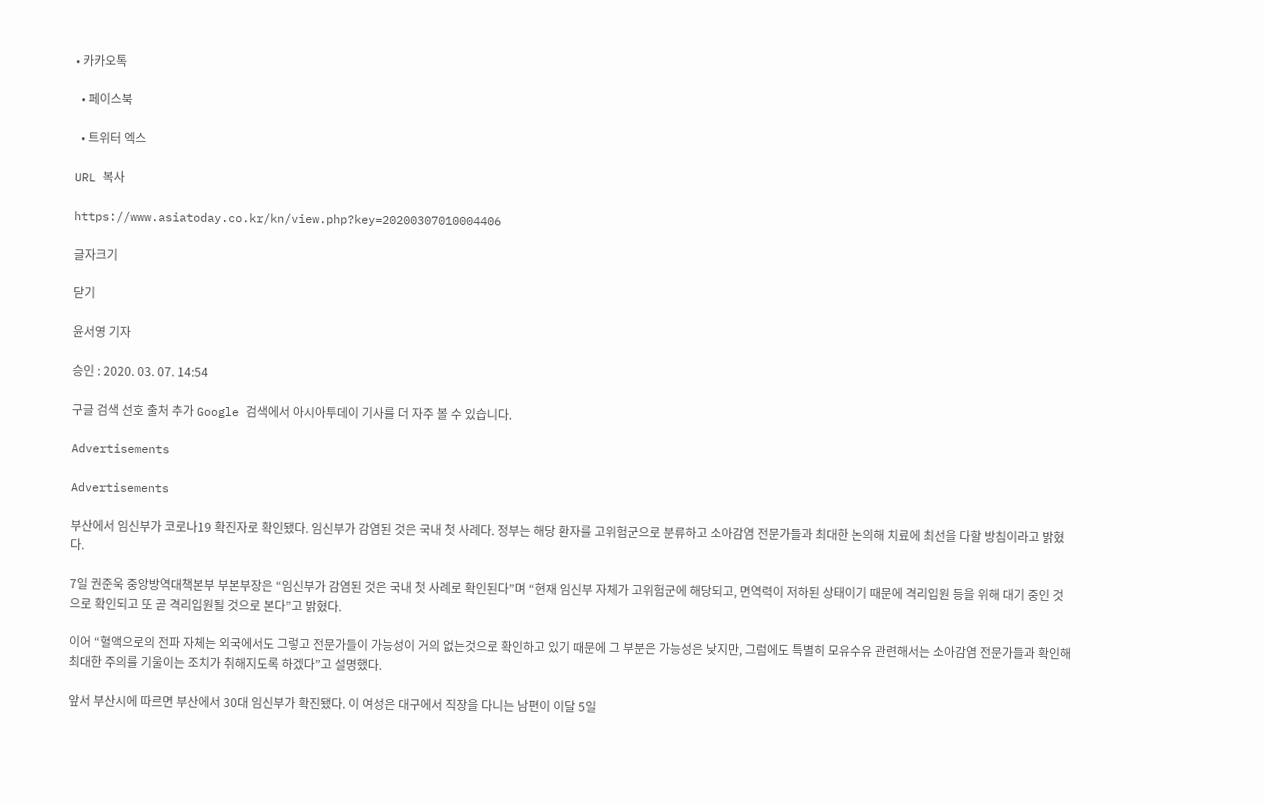• 카카오톡

  • 페이스북

  • 트위터 엑스

URL 복사

https://www.asiatoday.co.kr/kn/view.php?key=20200307010004406

글자크기

닫기

윤서영 기자

승인 : 2020. 03. 07. 14:54

구글 검색 선호 출처 추가 Google 검색에서 아시아투데이 기사를 더 자주 볼 수 있습니다.

Advertisements

Advertisements

부산에서 임신부가 코로나19 확진자로 확인됐다. 임신부가 감염된 것은 국내 첫 사례다. 정부는 해당 환자를 고위험군으로 분류하고 소아감염 전문가들과 최대한 논의해 치료에 최선을 다할 방침이라고 밝혔다.

7일 권준욱 중앙방역대책본부 부본부장은 “임신부가 감염된 것은 국내 첫 사례로 확인된다”며 “현재 임신부 자체가 고위험군에 해당되고, 면역력이 저하된 상태이기 때문에 격리입원 등을 위해 대기 중인 것으로 확인되고 또 곧 격리입원될 것으로 본다”고 밝혔다.

이어 “혈액으로의 전파 자체는 외국에서도 그렇고 전문가들이 가능성이 거의 없는것으로 확인하고 있기 때문에 그 부분은 가능성은 낮지만, 그럼에도 특별히 모유수유 관련해서는 소아감염 전문가들과 확인해 최대한 주의를 기울이는 조치가 취해지도록 하겠다”고 설명했다.

앞서 부산시에 따르면 부산에서 30대 임신부가 확진됐다. 이 여성은 대구에서 직장을 다니는 남편이 이달 5일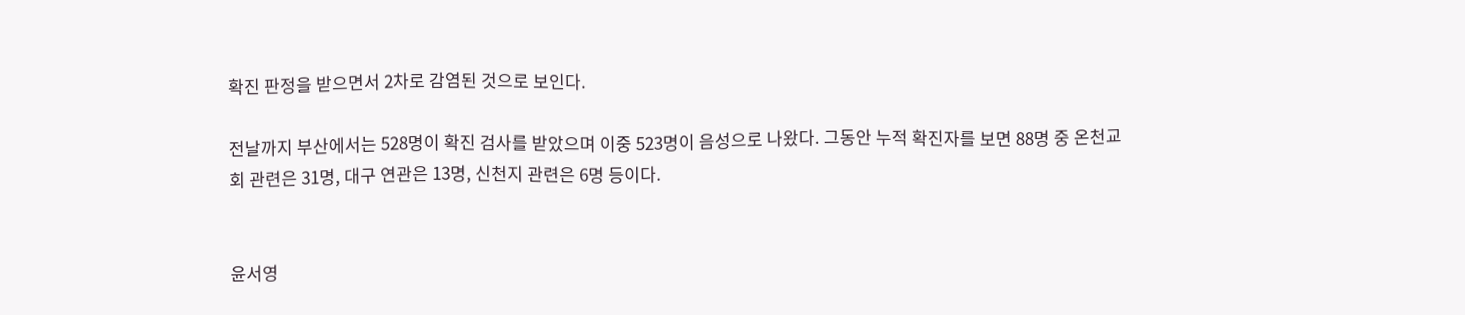확진 판정을 받으면서 2차로 감염된 것으로 보인다.

전날까지 부산에서는 528명이 확진 검사를 받았으며 이중 523명이 음성으로 나왔다. 그동안 누적 확진자를 보면 88명 중 온천교회 관련은 31명, 대구 연관은 13명, 신천지 관련은 6명 등이다.


윤서영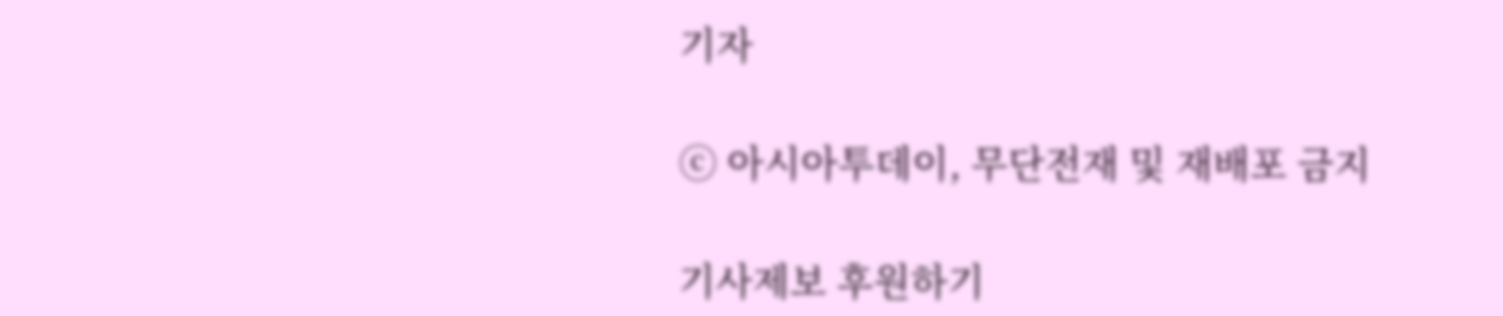기자

ⓒ 아시아투데이, 무단전재 및 재배포 금지

기사제보 후원하기